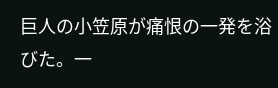巨人の小笠原が痛恨の一発を浴びた。一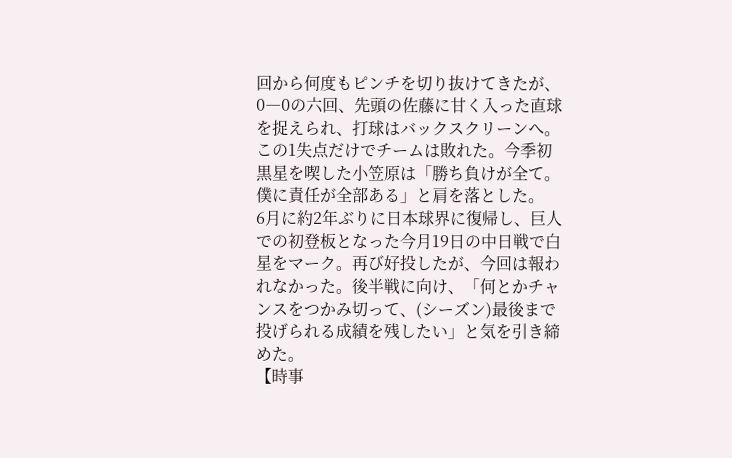回から何度もピンチを切り抜けてきたが、0―0の六回、先頭の佐藤に甘く入った直球を捉えられ、打球はバックスクリーンへ。この1失点だけでチームは敗れた。今季初黒星を喫した小笠原は「勝ち負けが全て。僕に責任が全部ある」と肩を落とした。
6月に約2年ぶりに日本球界に復帰し、巨人での初登板となった今月19日の中日戦で白星をマーク。再び好投したが、今回は報われなかった。後半戦に向け、「何とかチャンスをつかみ切って、(シーズン)最後まで投げられる成績を残したい」と気を引き締めた。
【時事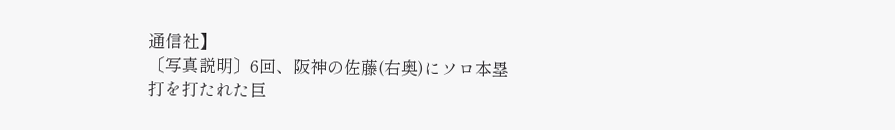通信社】
〔写真説明〕6回、阪神の佐藤(右奥)にソロ本塁打を打たれた巨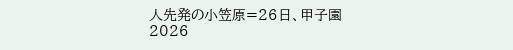人先発の小笠原=26日、甲子園
2026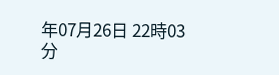年07月26日 22時03分